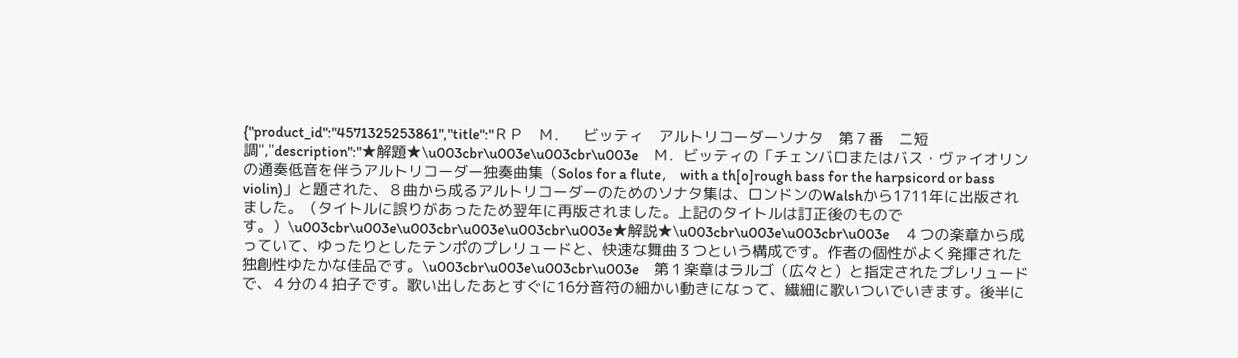{"product_id":"4571325253861","title":"ＲＰ　Ｍ．　ビッティ　アルトリコーダーソナタ　第７番　ニ短調","description":"★解題★\u003cbr\u003e\u003cbr\u003e　Ｍ．ビッティの「チェンバロまたはバス・ヴァイオリンの通奏低音を伴うアルトリコーダー独奏曲集（Solos for a flute， with a th[o]rough bass for the harpsicord or bass violin)」と題された、８曲から成るアルトリコーダーのためのソナタ集は、ロンドンのWalshから1711年に出版されました。（タイトルに誤りがあったため翌年に再版されました。上記のタイトルは訂正後のものです。）\u003cbr\u003e\u003cbr\u003e\u003cbr\u003e★解説★\u003cbr\u003e\u003cbr\u003e　４つの楽章から成っていて、ゆったりとしたテンポのプレリュードと、快速な舞曲３つという構成です。作者の個性がよく発揮された独創性ゆたかな佳品です。\u003cbr\u003e\u003cbr\u003e　第１楽章はラルゴ（広々と）と指定されたプレリュードで、４分の４拍子です。歌い出したあとすぐに16分音符の細かい動きになって、繊細に歌いついでいきます。後半に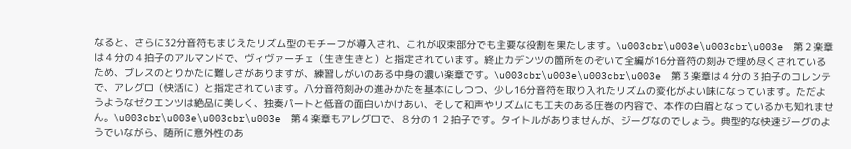なると、さらに32分音符もまじえたリズム型のモチーフが導入され、これが収束部分でも主要な役割を果たします。\u003cbr\u003e\u003cbr\u003e　第２楽章は４分の４拍子のアルマンドで、ヴィヴァーチェ（生き生きと）と指定されています。終止カデンツの箇所をのぞいて全編が16分音符の刻みで埋め尽くされているため、ブレスのとりかたに難しさがありますが、練習しがいのある中身の濃い楽章です。\u003cbr\u003e\u003cbr\u003e　第３楽章は４分の３拍子のコレンテで、アレグロ（快活に）と指定されています。八分音符刻みの進みかたを基本にしつつ、少し16分音符を取り入れたリズムの変化がよい味になっています。ただようようなゼクエンツは絶品に美しく、独奏パートと低音の面白いかけあい、そして和声やリズムにも工夫のある圧巻の内容で、本作の白眉となっているかも知れません。\u003cbr\u003e\u003cbr\u003e　第４楽章もアレグロで、８分の１２拍子です。タイトルがありませんが、ジーグなのでしょう。典型的な快速ジーグのようでいながら、随所に意外性のあ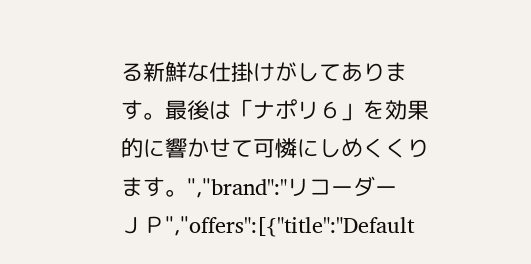る新鮮な仕掛けがしてあります。最後は「ナポリ６」を効果的に響かせて可憐にしめくくります。","brand":"リコーダーＪＰ","offers":[{"title":"Default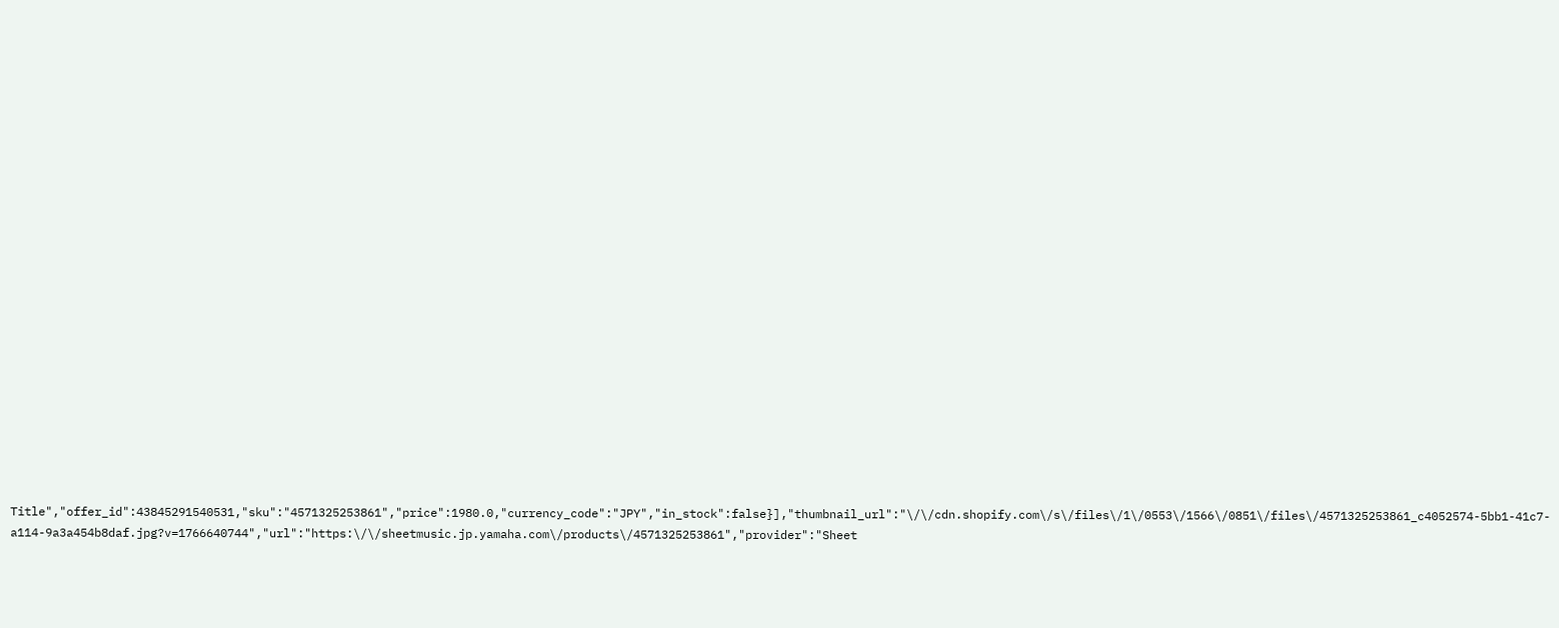Title","offer_id":43845291540531,"sku":"4571325253861","price":1980.0,"currency_code":"JPY","in_stock":false}],"thumbnail_url":"\/\/cdn.shopify.com\/s\/files\/1\/0553\/1566\/0851\/files\/4571325253861_c4052574-5bb1-41c7-a114-9a3a454b8daf.jpg?v=1766640744","url":"https:\/\/sheetmusic.jp.yamaha.com\/products\/4571325253861","provider":"Sheet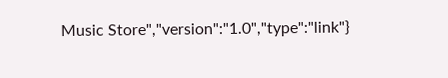Music Store","version":"1.0","type":"link"}